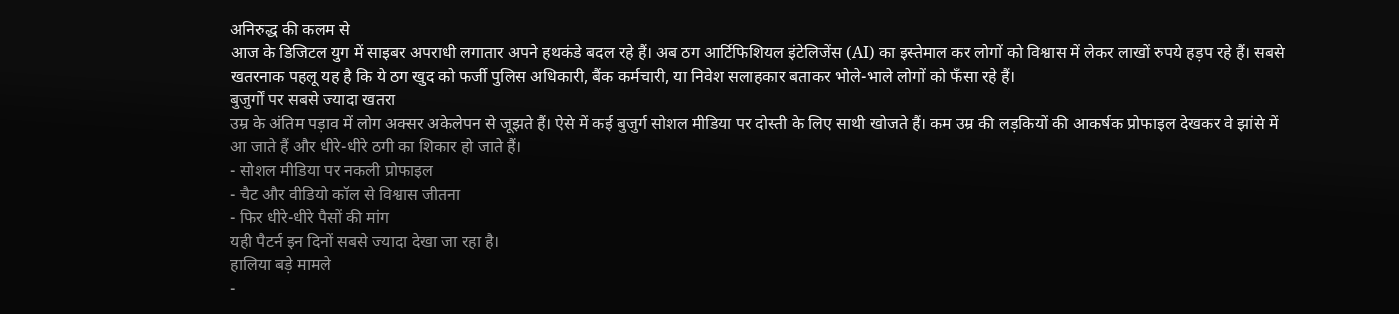अनिरुद्ध की कलम से
आज के डिजिटल युग में साइबर अपराधी लगातार अपने हथकंडे बदल रहे हैं। अब ठग आर्टिफिशियल इंटेलिजेंस (AI) का इस्तेमाल कर लोगों को विश्वास में लेकर लाखों रुपये हड़प रहे हैं। सबसे खतरनाक पहलू यह है कि ये ठग खुद को फर्जी पुलिस अधिकारी, बैंक कर्मचारी, या निवेश सलाहकार बताकर भोले-भाले लोगों को फँसा रहे हैं।
बुजुर्गों पर सबसे ज्यादा खतरा
उम्र के अंतिम पड़ाव में लोग अक्सर अकेलेपन से जूझते हैं। ऐसे में कई बुजुर्ग सोशल मीडिया पर दोस्ती के लिए साथी खोजते हैं। कम उम्र की लड़कियों की आकर्षक प्रोफाइल देखकर वे झांसे में आ जाते हैं और धीरे-धीरे ठगी का शिकार हो जाते हैं।
- सोशल मीडिया पर नकली प्रोफाइल
- चैट और वीडियो कॉल से विश्वास जीतना
- फिर धीरे-धीरे पैसों की मांग
यही पैटर्न इन दिनों सबसे ज्यादा देखा जा रहा है।
हालिया बड़े मामले
-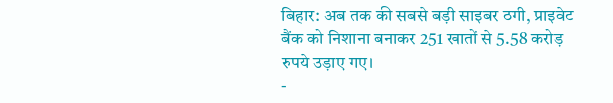बिहार: अब तक की सबसे बड़ी साइबर ठगी, प्राइवेट बैंक को निशाना बनाकर 251 खातों से 5.58 करोड़ रुपये उड़ाए गए।
-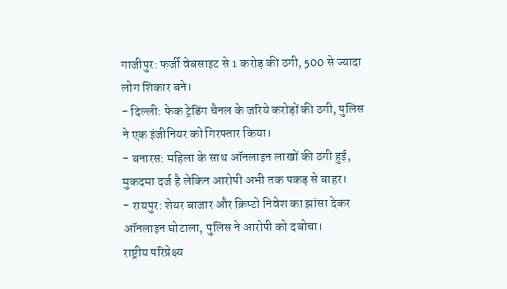गाजीपुर: फर्जी वेबसाइट से 1 करोड़ की ठगी, 500 से ज्यादा लोग शिकार बने।
- दिल्ली: फेक ट्रेडिंग चैनल के जरिये करोड़ों की ठगी, पुलिस ने एक इंजीनियर को गिरफ्तार किया।
- बनारस: महिला के साथ ऑनलाइन लाखों की ठगी हुई, मुकदमा दर्ज है लेकिन आरोपी अभी तक पकड़ से बाहर।
- रायपुर: शेयर बाजार और क्रिप्टो निवेश का झांसा देकर ऑनलाइन घोटाला, पुलिस ने आरोपी को दबोचा।
राष्ट्रीय परिप्रेक्ष्य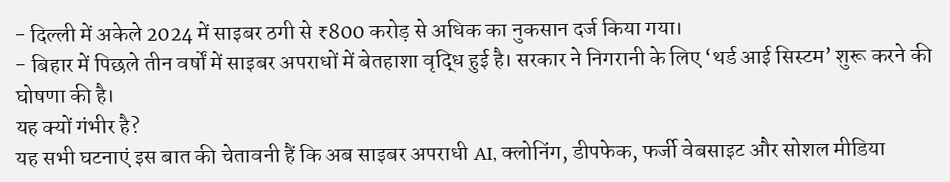- दिल्ली में अकेले 2024 में साइबर ठगी से ₹800 करोड़ से अधिक का नुकसान दर्ज किया गया।
- बिहार में पिछले तीन वर्षों में साइबर अपराधों में बेतहाशा वृद्धि हुई है। सरकार ने निगरानी के लिए ‘थर्ड आई सिस्टम’ शुरू करने की घोषणा की है।
यह क्यों गंभीर है?
यह सभी घटनाएं इस बात की चेतावनी हैं कि अब साइबर अपराधी AI, क्लोनिंग, डीपफेक, फर्जी वेबसाइट और सोशल मीडिया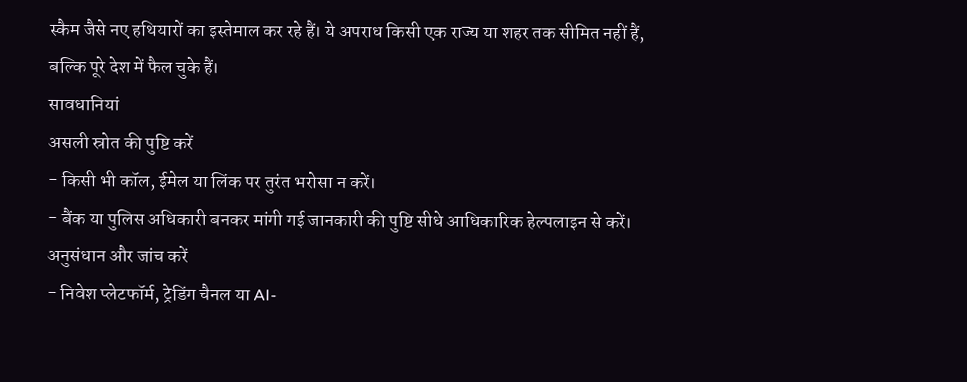स्कैम जैसे नए हथियारों का इस्तेमाल कर रहे हैं। ये अपराध किसी एक राज्य या शहर तक सीमित नहीं हैं, बल्कि पूरे देश में फैल चुके हैं।
सावधानियां
असली स्रोत की पुष्टि करें
- किसी भी कॉल, ईमेल या लिंक पर तुरंत भरोसा न करें।
- बैंक या पुलिस अधिकारी बनकर मांगी गई जानकारी की पुष्टि सीधे आधिकारिक हेल्पलाइन से करें।
अनुसंधान और जांच करें
- निवेश प्लेटफॉर्म, ट्रेडिंग चैनल या AI-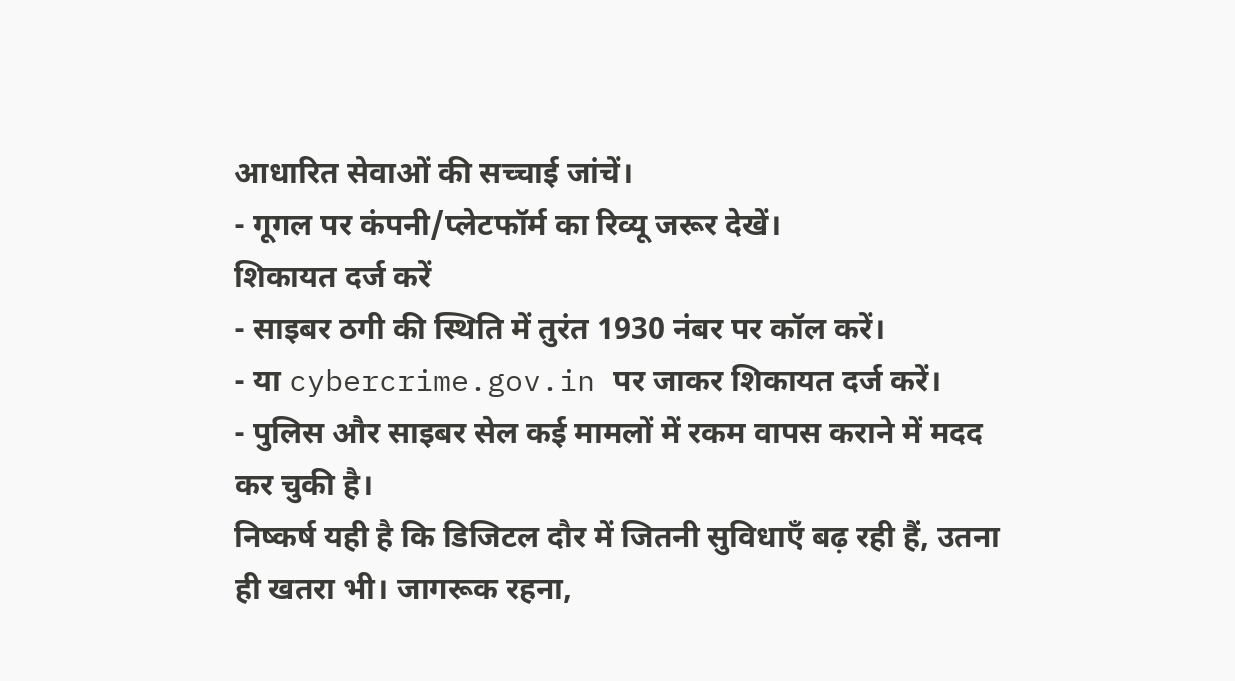आधारित सेवाओं की सच्चाई जांचें।
- गूगल पर कंपनी/प्लेटफॉर्म का रिव्यू जरूर देखें।
शिकायत दर्ज करें
- साइबर ठगी की स्थिति में तुरंत 1930 नंबर पर कॉल करें।
- या cybercrime.gov.in पर जाकर शिकायत दर्ज करें।
- पुलिस और साइबर सेल कई मामलों में रकम वापस कराने में मदद कर चुकी है।
निष्कर्ष यही है कि डिजिटल दौर में जितनी सुविधाएँ बढ़ रही हैं, उतना ही खतरा भी। जागरूक रहना,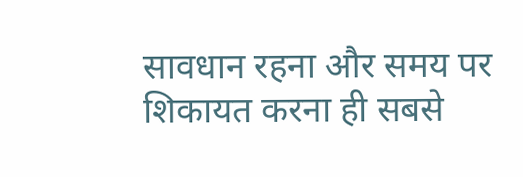सावधान रहना और समय पर शिकायत करना ही सबसे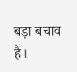बड़ा बचाव है।